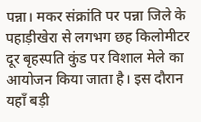पन्ना। मकर संक्रांति पर पन्ना जिले के पहाड़ीखेरा से लगभग छह किलोमीटर दूर बृहस्पति कुंड पर विशाल मेले का आयोजन किया जाता है। इस दौरान यहाँ बड़ी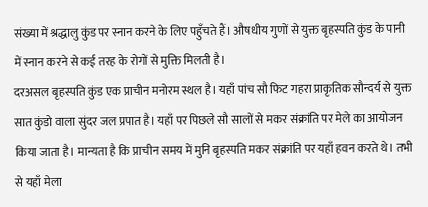संख्या में श्रद्धालु कुंड पर स्नान करने के लिए पहुँचते हैं। औषधीय गुणों से युक्त बृहस्पति कुंड के पानी में स्नान करने से कई तरह के रोगों से मुक्ति मिलती है।
दरअसल बृहस्पति कुंड एक प्राचीन मनोरम स्थल है। यहाँ पांच सौ फिट गहरा प्राकृतिक सौन्दर्य से युक्त सात कुंडो वाला सुंदर जल प्रपात है। यहाँ पर पिछले सौ सालों से मकर संक्रांति पर मेले का आयोजन किया जाता है। मान्यता है कि प्राचीन समय में मुनि बृहस्पति मकर संक्रांति पर यहाँ हवन करते थे। तभी से यहाँ मेला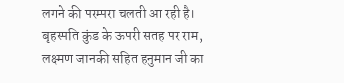लगने की परम्परा चलती आ रही है।
बृहस्पति कुंड के ऊपरी सतह पर राम, लक्ष्मण जानकी सहित हनुमान जी का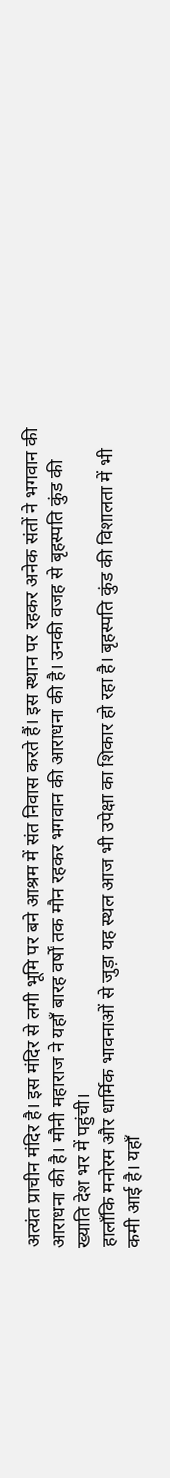अत्यंत प्राचीन मंदिर है। इस मंदिर से लगी भूमि पर बने आश्रम में संत निवास करते हैं। इस स्थान पर रहकर अनेक संतों ने भगवान की आराधना की है। मौनी महाराज ने यहाँ बारह वर्षों तक मौन रहकर भगवान की आराधना की है। उनकी वजह से बृहस्पति कुंड की ख्याति देश भर में पहुंची।
हालाँकि मनोरम और धार्मिक भावनाओं से जुड़ा यह स्थल आज भी उपेक्षा का शिकार हो रहा है। बृहस्पति कुंड की विशालता में भी कमी आई है। यहाँ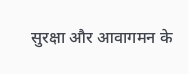सुरक्षा और आवागमन के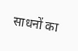साधनों का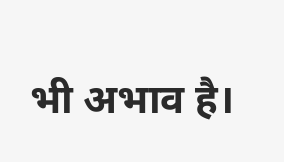भी अभाव है।